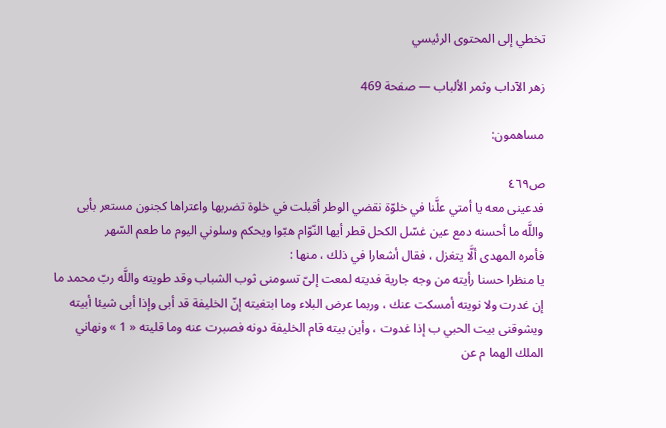تخطي إلى المحتوى الرئيسي

زهر الآداب وثمر الألباب — صفحة 469

مساهمون:

ص٤٦٩
فدعينى معه يا أمتي علَّنا في خلوّة نقضي الوطر أقبلت في خلوة تضربها واعتراها كجنون مستعر بأبى واللَّه ما أحسنه دمع عين غسّل الكحل قطر أيها النّوّام هبّوا ويحكم وسلوني اليوم ما طعم السّهر
فأمره المهدى ألَّا يتغزل ، فقال أشعارا في ذلك ، منها :
يا منظرا حسنا رأيته من وجه جارية فديته لمعت إلىّ تسومنى ثوب الشباب وقد طويته واللَّه ربّ محمد ما إن غدرت ولا نويته أمسكت عنك ، وربما عرض البلاء وما ابتغيته إنّ الخليفة قد أبى وإذا أبى شيئا أبيته ويشوقنى بيت الحبي ب إذا غدوت ، وأين بيته قام الخليفة دونه فصبرت عنه وما قليته « 1 » ونهاني الملك الهما م عن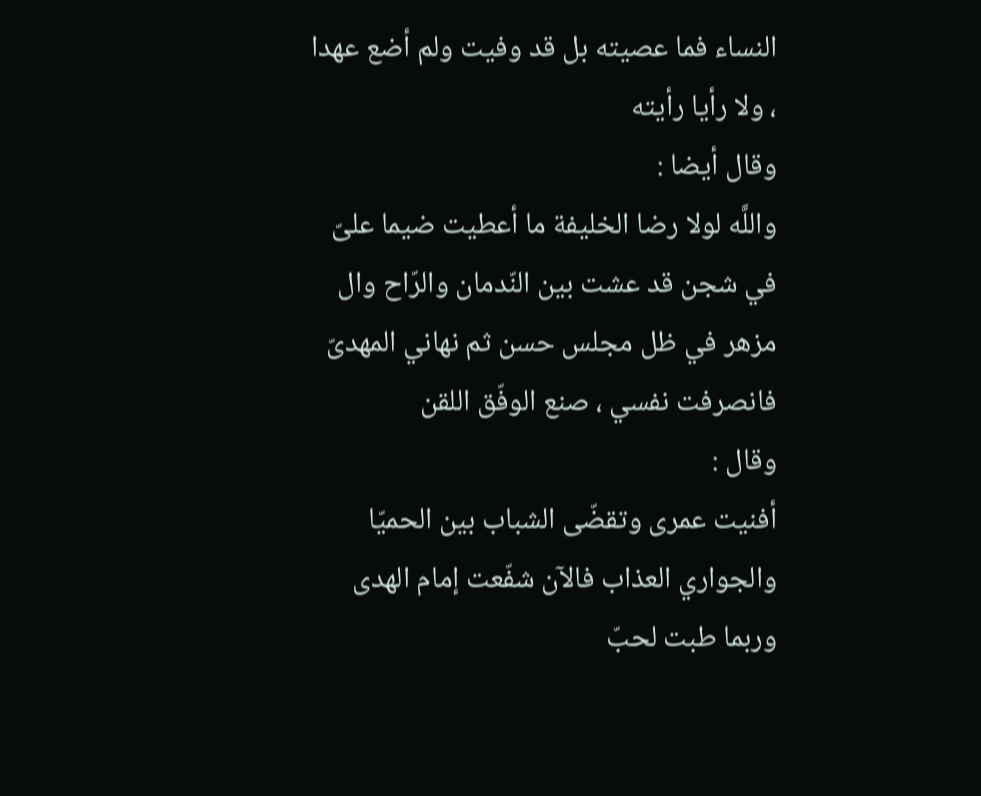النساء فما عصيته بل قد وفيت ولم أضع عهدا ، ولا رأيا رأيته
وقال أيضا :
واللَّه لولا رضا الخليفة ما أعطيت ضيما علىّ في شجن قد عشت بين النّدمان والرّاح وال مزهر في ظل مجلس حسن ثم نهاني المهدىّ فانصرفت نفسي ، صنع الوفّق اللقن
وقال :
أفنيت عمرى وتقضّى الشباب بين الحميّا والجواري العذاب فالآن شفّعت إمام الهدى وربما طبت لحبّ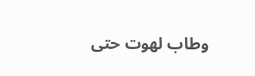وطاب لهوت حتى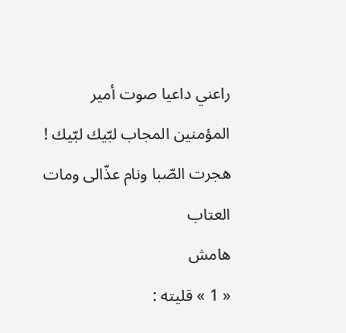راعني داعيا صوت أمير المؤمنين المجاب لبّيك لبّيك ! هجرت الصّبا ونام عذّالى ومات العتاب
هامش
« 1 » قليته :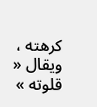كرهته ، ويقال « قلوته »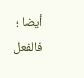أيضا ؛ فالفعل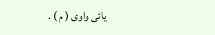يائى واوى ( م ) .